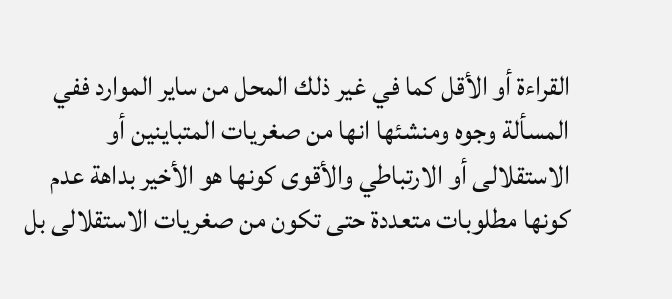القراءة أو الأقل كما في غير ذلك المحل من ساير الموارد ففي المسألة وجوه ومنشئها انها من صغريات المتباينين أو الاستقلالى أو الارتباطي والأقوى كونها هو الأخير بداهة عدم كونها مطلوبات متعددة حتى تكون من صغريات الاستقلالى بل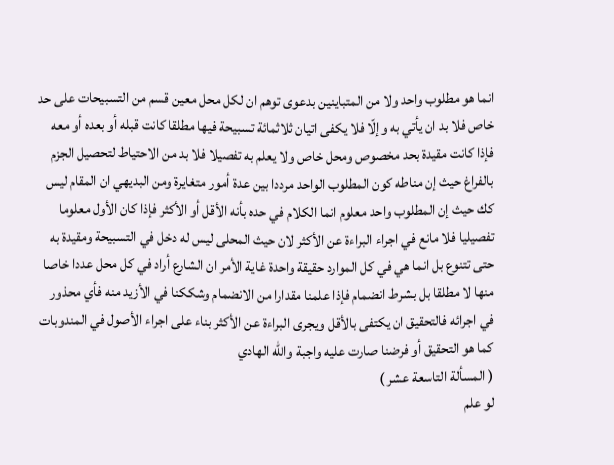انما هو مطلوب واحد ولا من المتباينين بدعوى توهم ان لكل محل معين قسم من التسبيحات على حد خاص فلا بد ان يأتي به وإلّا فلا يكفى اتيان ثلاثمائة تسبيحة فيها مطلقا كانت قبله أو بعده أو معه فإذا كانت مقيدة بحد مخصوص ومحل خاص ولا يعلم به تفصيلا فلا بد من الاحتياط لتحصيل الجزم بالفراغ حيث إن مناطه كون المطلوب الواحد مرددا بين عدة أمور متغايرة ومن البديهي ان المقام ليس كك حيث إن المطلوب واحد معلوم انما الكلام في حده بأنه الأقل أو الأكثر فإذا كان الأول معلوما تفصيليا فلا مانع في اجراء البراءة عن الأكثر لان حيث المحلى ليس له دخل في التسبيحة ومقيدة به حتى تتنوع بل انما هي في كل الموارد حقيقة واحدة غاية الأمر ان الشارع أراد في كل محل عددا خاصا منها لا مطلقا بل بشرط انضمام فإذا علمنا مقدارا من الانضمام وشككنا في الأزيد منه فأي محذور في اجرائه فالتحقيق ان يكتفى بالأقل ويجرى البراءة عن الأكثر بناء على اجراء الأصول في المندوبات كما هو التحقيق أو فرضنا صارت عليه واجبة واللّه الهادي
( المسألة التاسعة عشر )
لو علم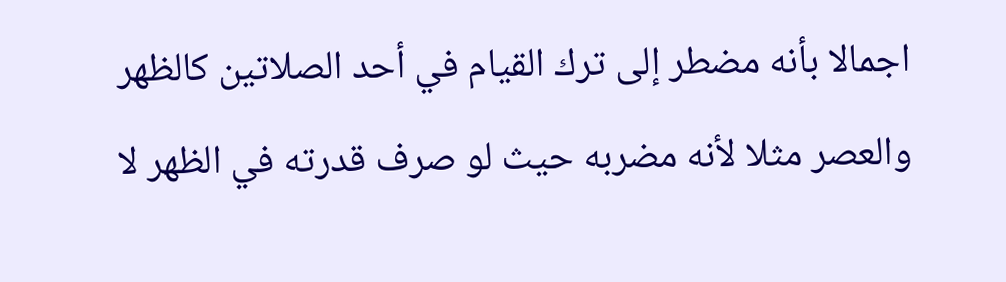اجمالا بأنه مضطر إلى ترك القيام في أحد الصلاتين كالظهر والعصر مثلا لأنه مضربه حيث لو صرف قدرته في الظهر لا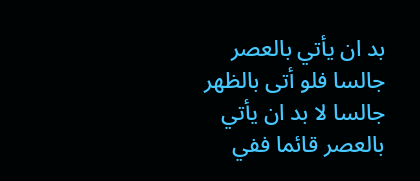بد ان يأتي بالعصر جالسا فلو أتى بالظهر جالسا لا بد ان يأتي بالعصر قائما ففي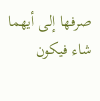صرفها إلى أيهما شاء فيكون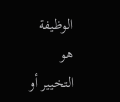الوظيفة هو التخيير أو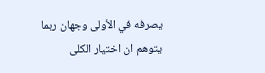يصرفه في الأولى وجهان ربما يتوهم ان اختيار الكلى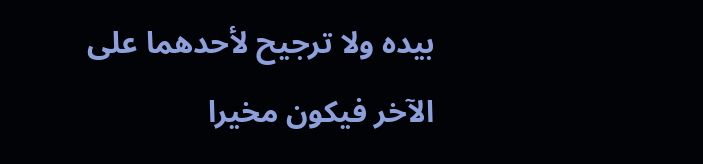بيده ولا ترجيح لأحدهما على الآخر فيكون مخيرا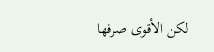لكن الأقوى صرفها